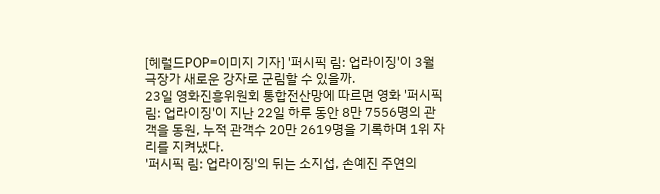[헤럴드POP=이미지 기자] '퍼시픽 림: 업라이징'이 3월 극장가 새로운 강자로 군림할 수 있을까.
23일 영화진흥위원회 통합전산망에 따르면 영화 '퍼시픽 림: 업라이징'이 지난 22일 하루 동안 8만 7556명의 관객을 동원, 누적 관객수 20만 2619명을 기록하며 1위 자리를 지켜냈다.
'퍼시픽 림: 업라이징'의 뒤는 소지섭, 손예진 주연의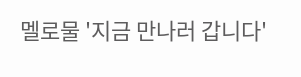멜로물 '지금 만나러 갑니다'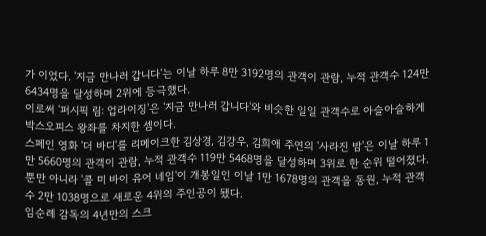가 이었다. '지금 만나러 갑니다'는 이날 하루 8만 3192명의 관객이 관람, 누적 관객수 124만 6434명을 달성하며 2위에 등극했다.
이로써 '퍼시픽 림: 업라이징'은 '지금 만나러 갑니다'와 비슷한 일일 관객수로 아슬아슬하게 박스오피스 왕좌를 차지한 셈이다.
스페인 영화 '더 바디'를 리메이크한 김상경, 김강우, 김희애 주연의 '사라진 밤'은 이날 하루 1만 5660명의 관객이 관람, 누적 관객수 119만 5468명을 달성하며 3위로 한 순위 떨어졌다.
뿐만 아니라 '콜 미 바이 유어 네임'이 개봉일인 이날 1만 1678명의 관객을 동원, 누적 관객수 2만 1038명으로 새로운 4위의 주인공이 됐다.
임순례 감독의 4년만의 스크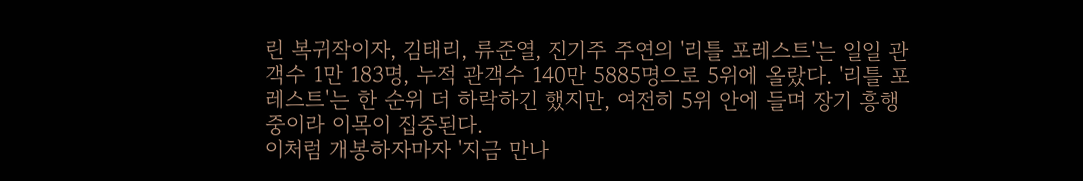린 복귀작이자, 김태리, 류준열, 진기주 주연의 '리틀 포레스트'는 일일 관객수 1만 183명, 누적 관객수 140만 5885명으로 5위에 올랐다. '리틀 포레스트'는 한 순위 더 하락하긴 했지만, 여전히 5위 안에 들며 장기 흥행 중이라 이목이 집중된다.
이처럼 개봉하자마자 '지금 만나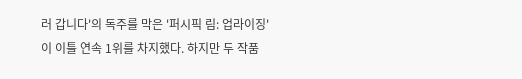러 갑니다'의 독주를 막은 '퍼시픽 림: 업라이징'이 이틀 연속 1위를 차지했다. 하지만 두 작품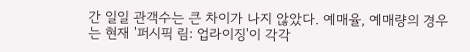간 일일 관객수는 큰 차이가 나지 않았다. 예매율, 예매량의 경우는 현재 '퍼시픽 림: 업라이징'이 각각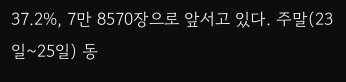37.2%, 7만 8570장으로 앞서고 있다. 주말(23일~25일) 동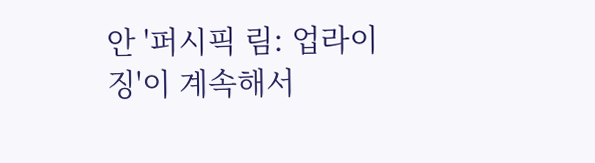안 '퍼시픽 림: 업라이징'이 계속해서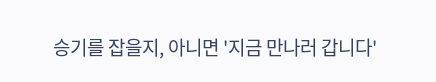승기를 잡을지, 아니면 '지금 만나러 갑니다'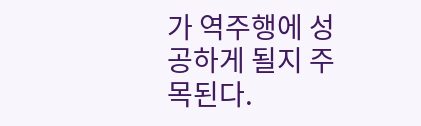가 역주행에 성공하게 될지 주목된다.